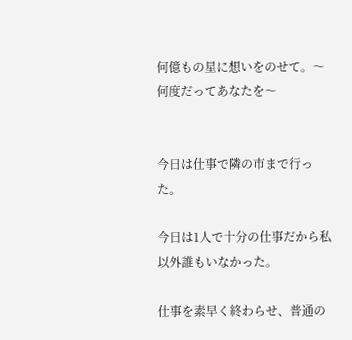何億もの星に想いをのせて。〜何度だってあなたを〜


今日は仕事で隣の市まで行った。

今日は1人で十分の仕事だから私以外誰もいなかった。

仕事を素早く終わらせ、普通の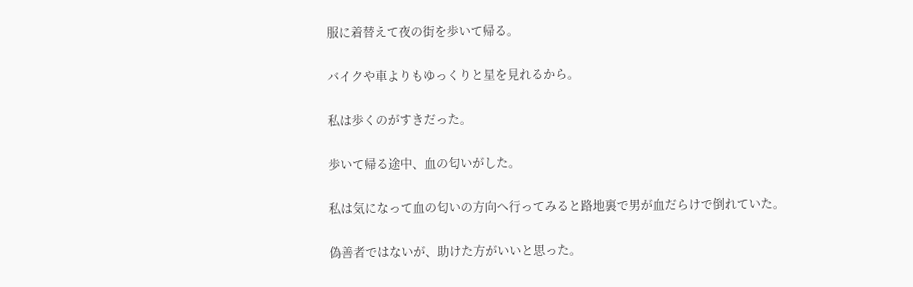服に着替えて夜の街を歩いて帰る。

バイクや車よりもゆっくりと星を見れるから。

私は歩くのがすきだった。

歩いて帰る途中、血の匂いがした。

私は気になって血の匂いの方向へ行ってみると路地裏で男が血だらけで倒れていた。

偽善者ではないが、助けた方がいいと思った。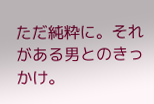ただ純粋に。それがある男とのきっかけ。